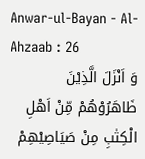Anwar-ul-Bayan - Al-Ahzaab : 26
وَ اَنْزَلَ الَّذِیْنَ ظَاهَرُوْهُمْ مِّنْ اَهْلِ الْكِتٰبِ مِنْ صَیَاصِیْهِمْ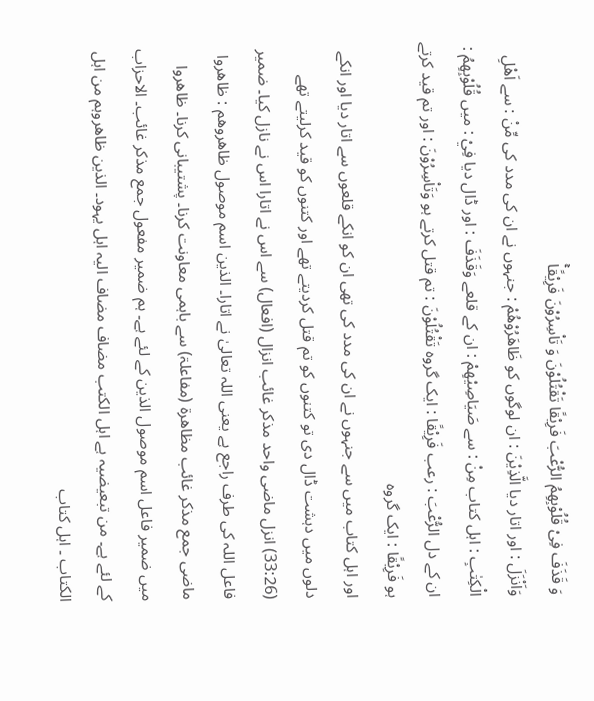وَ قَذَفَ فِیْ قُلُوْبِهِمُ الرُّعْبَ فَرِیْقًا تَقْتُلُوْنَ وَ تَاْسِرُوْنَ فَرِیْقًاۚ
وَاَنْزَلَ : اور اتار دیا الَّذِيْنَ : ان لوگوں کو ظَاهَرُوْهُمْ : جنہوں نے ان کی مدد کی مِّنْ : سے اَهْلِ الْكِتٰبِ : اہل کتاب مِنْ : سے صَيَاصِيْهِمْ : ان کے قلعے وَقَذَفَ : اور ڈال دیا فِيْ : میں قُلُوْبِهِمُ : ان کے دل الرُّعْبَ : رعب فَرِيْقًا : ایک گروہ تَقْتُلُوْنَ : تم قتل کرتے ہو وَتَاْسِرُوْنَ : اور تم قید کرتے ہو فَرِيْقًا : ایک گروہ
اور اہل کتاب میں سے جنہوں نے ان کی مدد کی تھی ان کو انکے قلعوں سے اتار دیا اور انکے دلوں میں دہشت ڈال دی تو کتنوں کو تم قتل کردیتے تھے اور کتنوں کو قید کرلیتے تھے
(33:26) انزل ماضی واحد مذکر غائب انزال (افعال) سے اس نے اتارا اس نے نازل کیا۔ ضمیر فاعل اللہ کی طرف راجع ہے یعنی اللہ تعالیٰ نے اتارا۔ الذین اسم موصول ظاھروھم : ظاھروا ماضی جمع مذکر غائب مظاھرۃ (مفاعلۃ) سے باہمی معاونت کرنا۔ پشتیبانی کرنا۔ ظاھروا میں ضمیر فاعل اسم موصول الذین کے لئے ہے۔ ہم ضمیر مفعول جمع مذکر غائب۔ الاحزاب کے لئے ہے۔ من تبعیضیہ ہے اہل الکتب مضاف مضاف الیہ اہل یہود۔ الذین ظاھروہم من اہل الکتاب ۔ اہل کتاب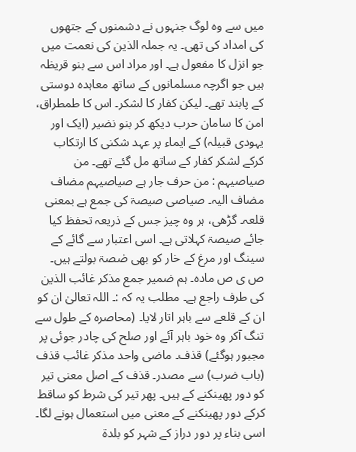میں سے وہ لوگ جنہوں نے دشمنوں کے جتھوں کی امداد کی تھی۔ یہ جملہ الذین کی نعمت میں جو انزل کا مفعول ہے۔ اور مراد اس سے بنو قریظہ ہیں جو اگرچہ مسلمانوں کے ساتھ معاہدہ دوستی کے پابند تھے۔ لیکن کفار کا لشکر۔ اس کا طمطراق، امن کا سامان حرب دیکھ کر بنو نضیر (ایک اور یہودی قبیلہ) کے ایماء پر عہد شکنی کا ارتکاب کرکے لشکر کفار کے ساتھ مل گئے تھے۔ من صیاصیہم : من حرف جار ہے صیاصیہم مضاف مضاف الیہ۔ صیاصی صیصۃ کی جمع ہے بمعنی قلعہ۔ گڑھی، ہر وہ چیز جس کے ذریعہ تحفظ کیا جائے صیصۃ کہلاتی ہے۔ اسی اعتبار سے گائے کے سینگ اور مرغ کے خار کو بھی صٰصۃ بولتے ہیں۔ ص ی ص مادہ۔ ہم ضمیر جمع مذکر غائب الذین کی طرف راجع ہے۔ مطلب یہ کہ :۔ اللہ تعالیٰ ان کو ان کے قلعے سے باہر اتار لایا۔ (محاصرہ کے طول سے تنگ آکر وہ خود باہر آئے اور صلح کی چادر جوئی پر مجبور ہوگئے) قذف۔ ماضی واحد مذکر غائب قذف (باب ضرب) سے مصدر۔ قذف کے اصل معنی تیر کو دور پھینکنے کے ہیں۔ پھر تیر کی شرط کو ساقط کرکے دور پھینکنے کے معنی میں استعمال ہونے لگا۔ اسی بناء پر دور دراز کے شہر کو بلدۃ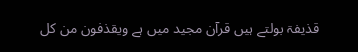قذیفۃ بولتے ہیں قرآن مجید میں ہے ویقذفون من کل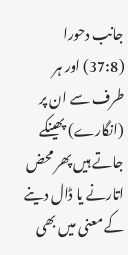جانب دحورا (37:8) اور ہر طرف سے ان پر (انگارے) پھینکے جاتے ہیں پھر محض اتارنے یا ڈال دینے کے معنی میں بھی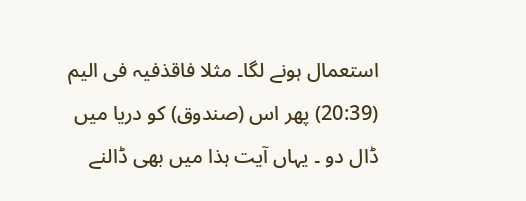استعمال ہونے لگا۔ مثلا فاقذفیہ فی الیم (20:39) پھر اس (صندوق) کو دریا میں ڈال دو ۔ یہاں آیت ہذا میں بھی ڈالنے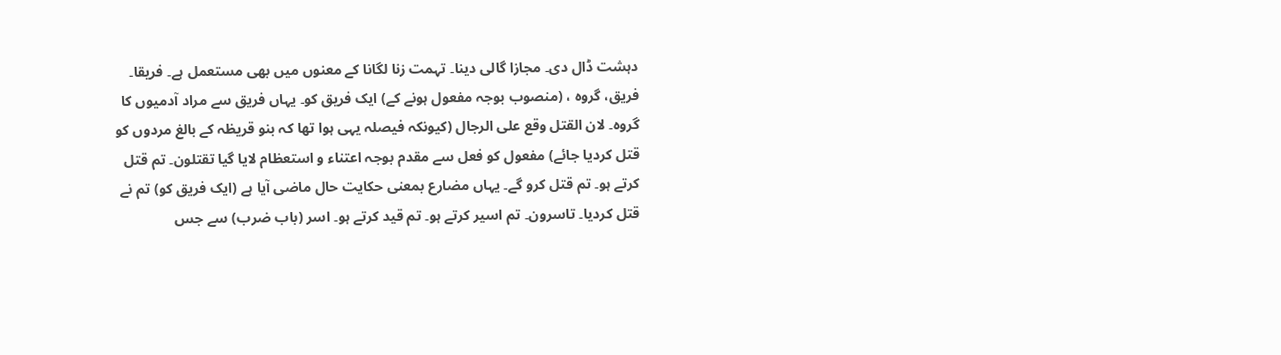دہشت ڈال دی۔ مجازا گالی دینا۔ تہمت زنا لگانا کے معنوں میں بھی مستعمل ہے۔ فریقا۔ فریق، گروہ ، (منصوب بوجہ مفعول ہونے کے) ایک فریق کو۔ یہاں فریق سے مراد آدمیوں کا گروہ۔ لان القتل وقع علی الرجال (کیونکہ فیصلہ یہی ہوا تھا کہ بنو قریظہ کے بالغ مردوں کو قتل کردیا جائے) مفعول کو فعل سے مقدم بوجہ اعتناء و استعظام لایا گیا تقتلون۔ تم قتل کرتے ہو۔ تم قتل کرو گے۔ یہاں مضارع بمعنی حکایت حال ماضی آیا ہے (ایک فریق کو) تم نے قتل کردیا۔ تاسرون۔ تم اسیر کرتے ہو۔ تم قید کرتے ہو۔ اسر (باب ضرب) سے جس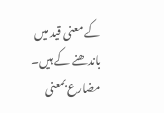کے معنی قید میں باندھنے کے ہیں۔ مضارع بمعنی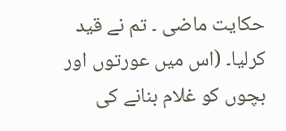حکایت ماضی ۔ تم نے قید کرلیا۔ (اس میں عورتوں اور بچوں کو غلام بنانے کی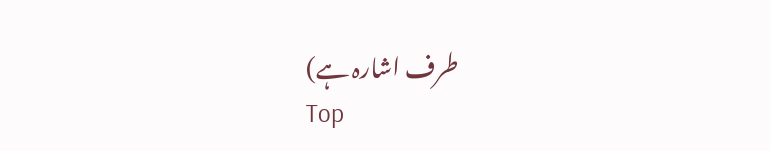طرف اشارہ ہے)
Top